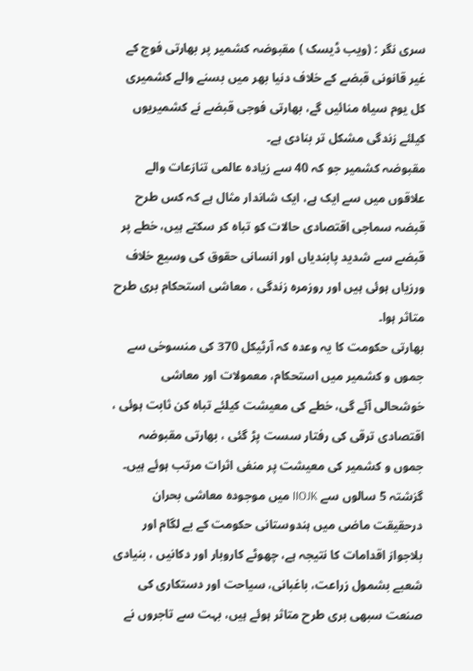سری نگر : (ویب ڈیسک ) مقبوضہ کشمیر پر بھارتی فوج کے غیر قانونی قبضے کے خلاف دنیا بھر میں بسنے والے کشمیری کل یوم سیاہ منائیں گے، بھارتی فوجی قبضے نے کشمیریوں کیلئے زندگی مشکل تر بنادی ہے۔
مقبوضہ کشمیر جو کہ 40 سے زیادہ عالمی تنازعات والے علاقوں میں سے ایک ہے، ایک شاندار مثال ہے کہ کس طرح قبضہ سماجی اقتصادی حالات کو تباہ کر سکتے ہیں، خطے پر قبضے سے شدید پابندیاں اور انسانی حقوق کی وسیع خلاف ورزیاں ہوئی ہیں اور روزمرہ زندگی ، معاشی استحکام بری طرح متاثر ہوا۔
بھارتی حکومت کا یہ وعدہ کہ آرٹیکل 370 کی منسوخی سے جموں و کشمیر میں استحکام، معمولات اور معاشی خوشحالی آئے گی، خطے کی معیشت کیلئے تباہ کن ثابت ہوئی ، اقتصادی ترقی کی رفتار سست پڑ گئی ، بھارتی مقبوضہ جموں و کشمیر کی معیشت پر منفی اثرات مرتب ہوئے ہیں۔
گزشتہ 5 سالوں سے IIOJK میں موجودہ معاشی بحران درحقیقت ماضی میں ہندوستانی حکومت کے بے لگام اور بلاجواز اقدامات کا نتیجہ ہے، چھوٹے کاروبار اور دکانیں ، بنیادی شعبے بشمول زراعت، باغبانی، سیاحت اور دستکاری کی صنعت سبھی بری طرح متاثر ہوئے ہیں، بہت سے تاجروں نے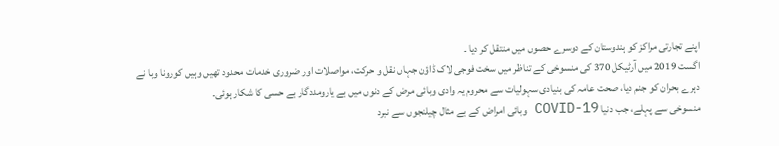اپنے تجارتی مراکز کو ہندوستان کے دوسرے حصوں میں منتقل کر دیا ۔
اگست 2019 میں آرٹیکل 370 کی منسوخی کے تناظر میں سخت فوجی لاک ڈاؤن جہاں نقل و حرکت، مواصلات اور ضروری خدمات محدود تھیں وہیں کورونا وبا نے دہرے بحران کو جنم دیا، صحت عامہ کی بنیادی سہولیات سے محروم یہ وادی وبائی مرض کے دنوں میں بے یارومددگار بے حسی کا شکار ہوئی۔
منسوخی سے پہلے، جب دنیا COVID-19 وبائی امراض کے بے مثال چیلنجوں سے نبرد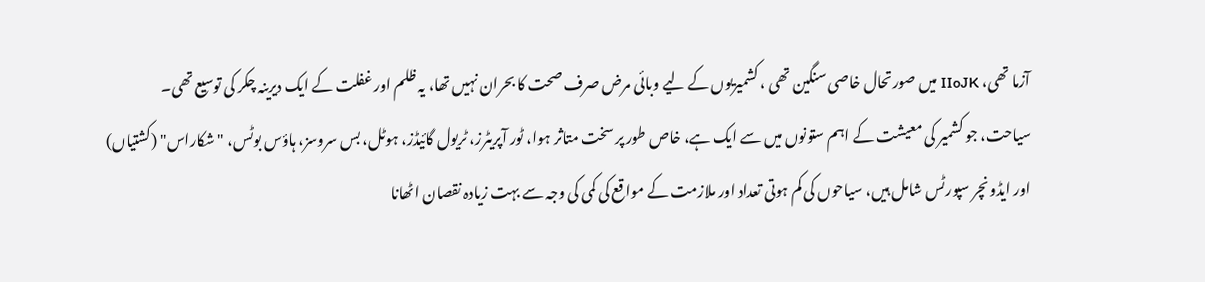آزما تھی، IIoJK میں صورتحال خاصی سنگین تھی ، کشمیریوں کے لیے وبائی مرض صرف صحت کا بحران نہیں تھا، یہ ظلم اور غفلت کے ایک دیرینہ چکر کی توسیع تھی۔
سیاحت، جو کشمیر کی معیشت کے اہم ستونوں میں سے ایک ہے، خاص طور پر سخت متاثر ہوا، ٹور آپریٹرز، ٹریول گائیڈز، ہوٹل، بس سروسز، ہاؤس بوٹس، "شکاراس" (کشتیاں) اور ایڈونچر سپورٹس شامل ہیں، سیاحوں کی کم ہوتی تعداد اور ملازمت کے مواقع کی کمی کی وجہ سے بہت زیادہ نقصان اٹھانا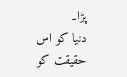پڑا۔
دنیا کو اس حقیقت کو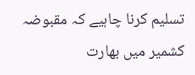تسلیم کرنا چاہیے کہ مقبوضہ کشمیر میں بھارت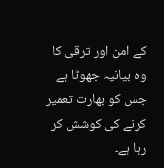کے امن اور ترقی کا وہ بیانیہ جھوٹا ہے جس کو بھارت تعمیر کرنے کی کوشش کر رہا ہے۔